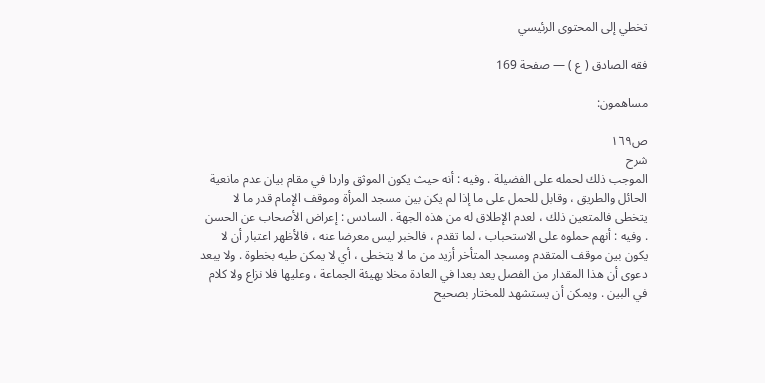تخطي إلى المحتوى الرئيسي

فقه الصادق ( ع ) — صفحة 169

مساهمون:

ص١٦٩
شرح
الموجب ذلك لحمله على الفضيلة . وفيه : أنه حيث يكون الموثق واردا في مقام بيان عدم مانعية الحائل والطريق ، وقابل للحمل على ما إذا لم يكن بين مسجد المرأة وموقف الإمام قدر ما لا يتخطى فالمتعين ذلك ، لعدم الإطلاق له من هذه الجهة . السادس : إعراض الأصحاب عن الحسن . وفيه : أنهم حملوه على الاستحباب ، لما تقدم ، فالخبر ليس معرضا عنه ، فالأظهر اعتبار أن لا يكون بين موقف المتقدم ومسجد المتأخر أزيد من ما لا يتخطى ، أي لا يمكن طيه بخطوة . ولا يبعد دعوى أن هذا المقدار من الفصل يعد بعدا في العادة مخلا بهيئة الجماعة ، وعليها فلا نزاع ولا كلام في البين . ويمكن أن يستشهد للمختار بصحيح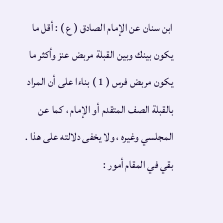ابن سنان عن الإمام الصادق ( ع ) : أقل ما يكون بينك وبين القبلة مربض عنز وأكثر ما يكون مربض فرس ( 1 ) بناءا على أن المراد بالقبلة الصف المتقدم أو الإمام ، كما عن المجلسي وغيره ، ولا يخفى دلالته على هذا . بقي في المقام أمور :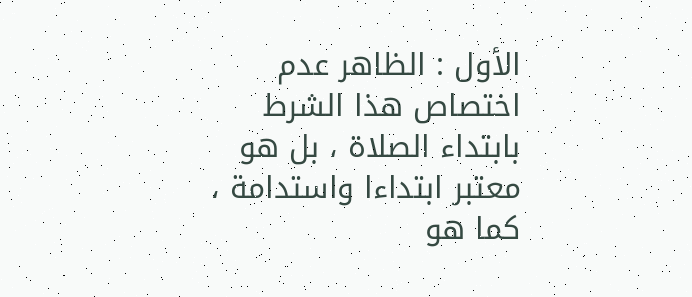الأول : الظاهر عدم اختصاص هذا الشرط بابتداء الصلاة ، بل هو معتبر ابتداءا واستدامة ، كما هو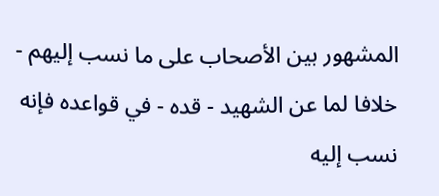المشهور بين الأصحاب على ما نسب إليهم - خلافا لما عن الشهيد - قده - في قواعده فإنه نسب إليه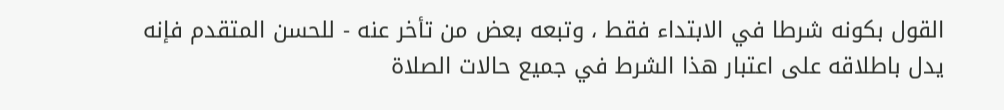القول بكونه شرطا في الابتداء فقط ، وتبعه بعض من تأخر عنه - للحسن المتقدم فإنه يدل باطلاقه على اعتبار هذا الشرط في جميع حالات الصلاة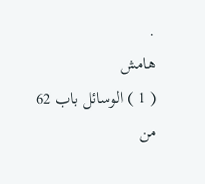.
هامش
( 1 ) الوسائل باب 62 من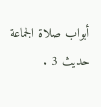أبواب صلاة الجماعة حديث 3 .